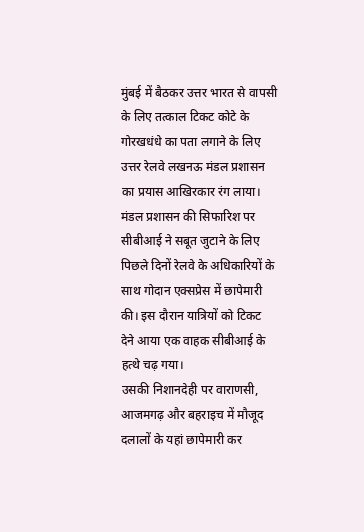मुंबई में बैठकर उत्तर भारत से वापसी के लिए तत्काल टिकट कोटे के गोरखधंधे का पता लगाने के लिए उत्तर रेलवे लखनऊ मंडल प्रशासन का प्रयास आखिरकार रंग लाया।
मंडल प्रशासन की सिफारिश पर सीबीआई ने सबूत जुटाने के लिए पिछले दिनों रेलवे के अधिकारियों के साथ गोदान एक्सप्रेस में छापेमारी की। इस दौरान यात्रियों को टिकट देने आया एक वाहक सीबीआई के हत्थे चढ़ गया।
उसकी निशानदेही पर वाराणसी, आजमगढ़ और बहराइच में मौजूद दलालों के यहां छापेमारी कर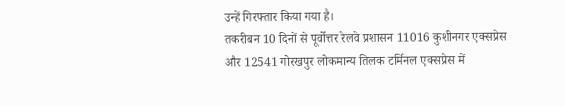उन्हें गिरफ्तार किया गया है।
तकरीबन 10 दिनों से पूर्वोत्तर रेलवे प्रशासन 11016 कुशीनगर एक्सप्रेस और 12541 गोरखपुर लोकमान्य तिलक टर्मिनल एक्सप्रेस में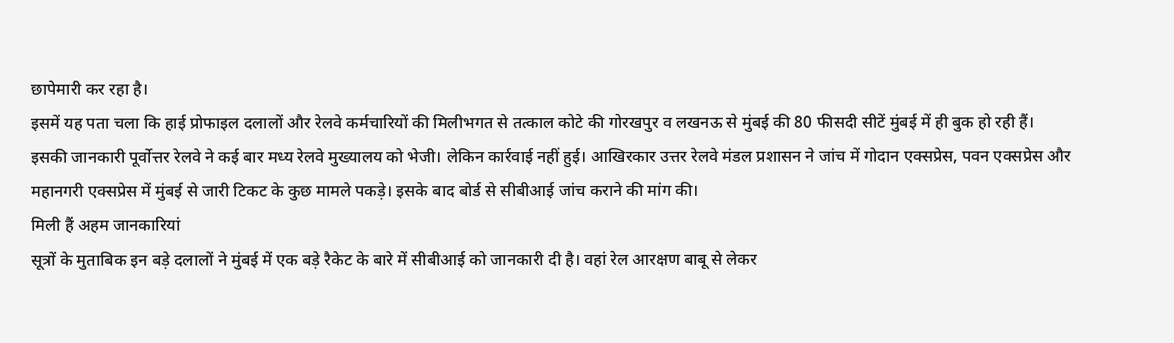छापेमारी कर रहा है।
इसमें यह पता चला कि हाई प्रोफाइल दलालों और रेलवे कर्मचारियों की मिलीभगत से तत्काल कोटे की गोरखपुर व लखनऊ से मुंबई की 80 फीसदी सीटें मुंबई में ही बुक हो रही हैं।
इसकी जानकारी पूर्वोत्तर रेलवे ने कई बार मध्य रेलवे मुख्यालय को भेजी। लेकिन कार्रवाई नहीं हुई। आखिरकार उत्तर रेलवे मंडल प्रशासन ने जांच में गोदान एक्सप्रेस, पवन एक्सप्रेस और महानगरी एक्सप्रेस में मुंबई से जारी टिकट के कुछ मामले पकड़े। इसके बाद बोर्ड से सीबीआई जांच कराने की मांग की।
मिली हैं अहम जानकारियां
सूत्रों के मुताबिक इन बड़े दलालों ने मुंबई में एक बड़े रैकेट के बारे में सीबीआई को जानकारी दी है। वहां रेल आरक्षण बाबू से लेकर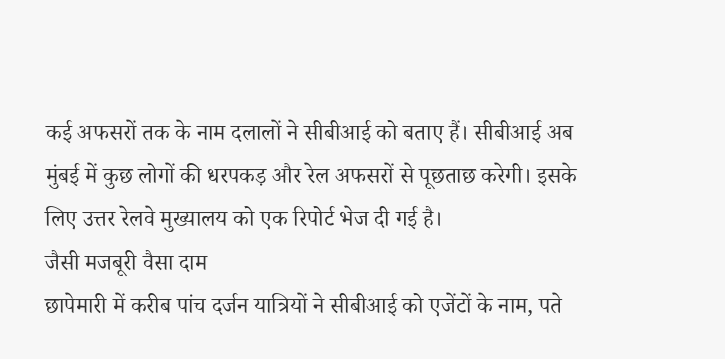कई अफसरों तक के नाम दलालों ने सीबीआई को बताए हैं। सीबीआई अब मुंबई में कुछ लोगों की धरपकड़ और रेल अफसरों से पूछताछ करेगी। इसके लिए उत्तर रेलवे मुख्यालय को एक रिपोर्ट भेज दी गई है।
जैसी मजबूरी वैसा दाम
छापेमारी में करीब पांच दर्जन यात्रियों ने सीबीआई को एजेंटों के नाम, पते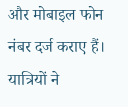और मोबाइल फोन नंबर दर्ज कराए हैं। यात्रियों ने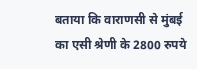बताया कि वाराणसी से मुंबई का एसी श्रेणी के 2800 रुपये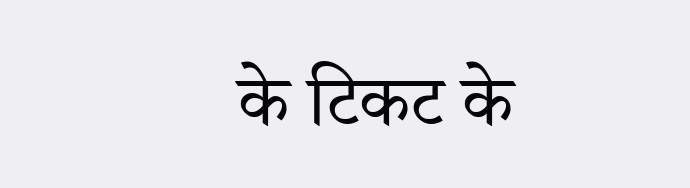के टिकट के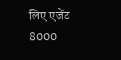लिए एजेंट 8000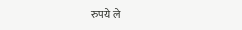रुपये ले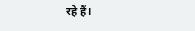रहे हैं।